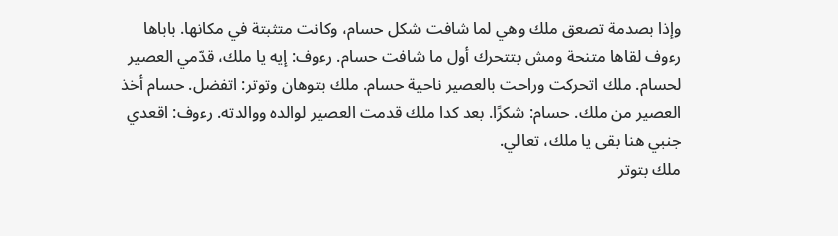وإذا بصدمة تصعق ملك وهي لما شافت شكل حسام، وكانت متثبتة في مكانها. باباها رءوف لقاها متنحة ومش بتتحرك أول ما شافت حسام. رءوف: إيه يا ملك، قدّمي العصير لحسام. ملك اتحركت وراحت بالعصير ناحية حسام. ملك بتوهان وتوتر: اتفضل. حسام أخذ العصير من ملك. حسام: شكرًا. بعد كدا ملك قدمت العصير لوالده ووالدته. رءوف: اقعدي جنبي هنا بقى يا ملك، تعالي.
ملك بتوتر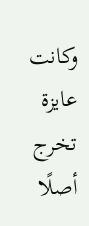وكانت عايزة تخرج أصلًا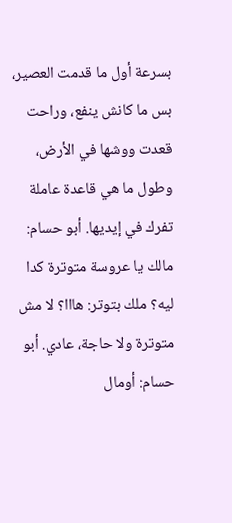بسرعة أول ما قدمت العصير، بس ما كانش ينفع، وراحت قعدت ووشها في الأرض، وطول ما هي قاعدة عاملة تفرك في إيديها. أبو حسام: مالك يا عروسة متوترة كدا ليه؟ ملك بتوتر: هااا؟ لا مش متوترة ولا حاجة، عادي. أبو حسام: أومال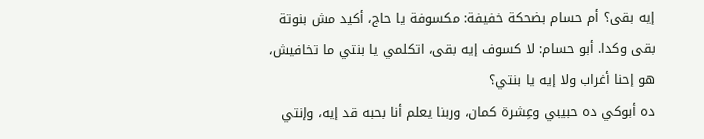إيه بقى؟ أم حسام بضحكة خفيفة: مكسوفة يا حاج، أكيد مش بنوتة بقى وكدا. أبو حسام: لا كسوف إيه بقى، اتكلمي يا بنتي ما تخافيش، هو إحنا أغراب ولا إيه يا بنتي؟
ده أبوكي ده حبيبي وعِشرة كمان، وربنا يعلم أنا بحبه قد إيه، وإنتي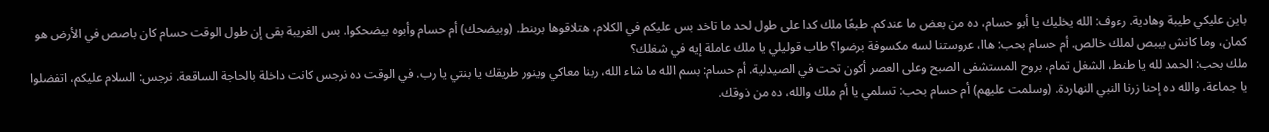باين عليكي طيبة وهادية. رءوف: الله يخليك يا أبو حسام، ده من بعض ما عندكم. طبعًا ملك كدا على طول لحد ما تاخد بس عليكم في الكلام، هتلاقوها بربنط. (وبيضحك) أم حسام وأبوه بيضحكوا. بس الغريبة بقى إن طول الوقت حسام كان باصص في الأرض هو كمان، وما كانش بيبص لملك خالص. أم حسام بحب: هاا، عروستنا لسه مكسوفة برضوا؟ طاب قوليلي يا ملك عاملة إيه في شغلك؟
ملك بحب: الحمد لله يا طنط، الشغل تمام، بروح المستشفى الصبح وعلى العصر أكون تحت في الصيدلية. أم حسام: بسم الله ما شاء الله، ربنا معاكي وينور طريقك يا بنتي يا رب. في الوقت ده نرجس كانت داخلة بالحاجة الساقعة. نرجس: السلام عليكم، اتفضلوا يا جماعة، والله ده إحنا زرنا النبي النهاردة. (وسلمت عليهم) أم حسام بحب: تسلمي يا أم ملك والله، ده من ذوقك.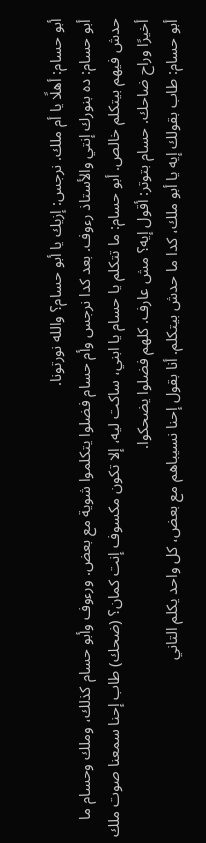أبو حسام: أهلًا يا أم ملك. نرجس: إزيك يا أبو حسام؟ والله نورتونا.
أبو حسام: ده بنورك إنتي والأستاذ رءوف. بعد كدا نرجس وأم حسام فضلوا يتكلموا شوية مع بعض. ورءوف وأبو حسام كذلك، وملك وحسام ما حدش فيهم بيتكلم خالص. أبو حسام: ما تتكلم يا حسام يا ابني، ساكت ليه، إلا تكون مكسوف إنت كمان؟ (ضحك) طاب إحنا سمعنا صوت ملك أخيرًا وراح ضاحك. حسام بتوتر: أقول إيه؟ مش عارف. كلهم فضلوا يضحكوا.
أبو حسام: طاب بقولك إيه يا أبو ملك، كدا ما حدش بيتكلم. أنا بقول إحنا نسيباهم مع بعض، كل واحد يكلم التاني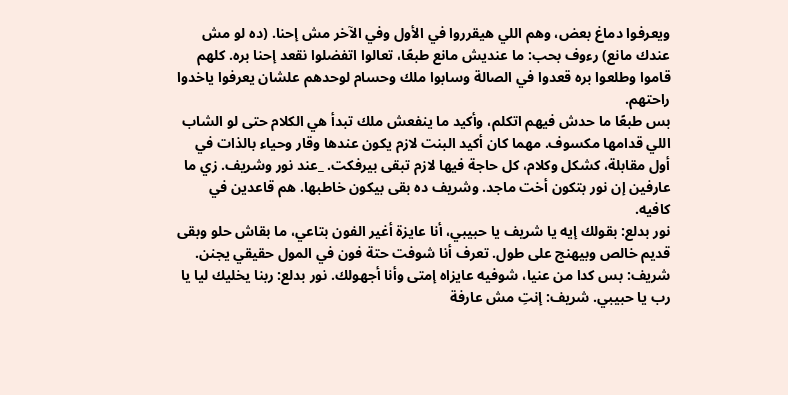ويعرفوا دماغ بعض، وهم اللي هيقرروا في الأول وفي الآخر مش إحنا. (ده لو مش عندك مانع) رءوف بحب: ما عنديش مانع طبعًا، تعالوا اتفضلوا نقعد إحنا بره. كلهم قاموا وطلعوا بره قعدوا في الصالة وسابوا ملك وحسام لوحدهم علشان يعرفوا ياخدوا راحتهم.
بس طبعًا ما حدش فيهم اتكلم، وأكيد ما ينفعش ملك تبدأ هي الكلام حتى لو الشاب اللي قدامها مكسوف. مهما كان أكيد البنت لازم يكون عندها وقار وحياء بالذات في أول مقابلة، كشكل وكلام، كل حاجة فيها لازم تبقى بيرفكت. _عند نور وشريف. زي ما عارفين إن نور بتكون أخت ماجد. وشريف ده بقى بيكون خاطبها. هم قاعدين في كافيه.
نور بدلع: بقولك إيه يا شريف يا حبيبي، أنا عايزة أغير الفون بتاعي، ما بقاش حلو وبقى قديم خالص وبيهنج على طول. تعرف أنا شوفت حتة فون في المول حقيقي يجنن. شريف: بس كدا من عنيا، شوفيه عايزاه إمتى وأنا أجهولك. نور بدلع: ربنا يخليك ليا يا رب يا حبيبي. شريف: إنتِ مش عارفة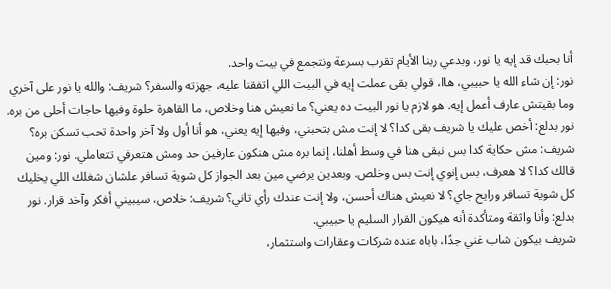أنا بحبك قد إيه يا نور، وبدعي ربنا الأيام تقرب بسرعة ونتجمع في بيت واحد.
نور: إن شاء الله يا حبيبي، هاا، قولي بقى عملت إيه في البيت اللي اتفقنا عليه، جهزته والسفر؟ شريف: والله يا نور على آخري وما بقيتش عارف أعمل إيه. هو لازم يا نور البيت ده يعني؟ ما نعيش هنا وخلاص، ما القاهرة حلوة وفيها حاجات أحلى من بره. نور بدلع: أخص عليك يا شريف بقى كدا؟ لا إنت مش بتحبني، وفيها إيه يعني، هو أنا أول ولا آخر واحدة تحب تسكن بره؟
شريف: مش حكاية كدا بس نبقى هنا في وسط أهلنا، إنما بره مش هنكون عارفين حد ومش هتعرفي تتعاملي. نور: ومين قالك كدا؟ لا هعرف، بس إنوي إنت بس وخلص. وبعدين يرضي مين بعد الجواز كل شوية تسافر علشان شغلك اللي يخليك كل شوية تسافر ورايح جاي؟ لا نعيش هناك أحسن، ولا إنت عندك رأي تاني؟ شريف: خلاص، سيبيني أفكر وآخد قرار. نور بدلع: وأنا واثقة ومتأكدة أنه هيكون القرار السليم يا حبيبي.
شريف بيكون شاب غني جدًا، باباه عنده شركات وعقارات واستثمار،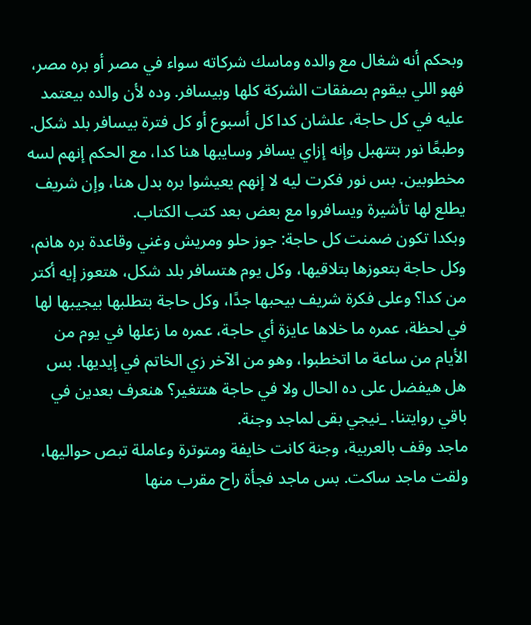وبحكم أنه شغال مع والده وماسك شركاته سواء في مصر أو بره مصر، فهو اللي بيقوم بصفقات الشركة كلها وبيسافر. وده لأن والده بيعتمد عليه في كل حاجة، علشان كدا كل أسبوع أو كل فترة بيسافر بلد شكل. وطبعًا نور بتتهبل وإنه إزاي يسافر وسايبها هنا كدا، مع الحكم إنهم لسه مخطوبين. بس نور فكرت ليه لا إنهم يعيشوا بره بدل هنا، وإن شريف يطلع لها تأشيرة ويسافروا مع بعض بعد كتب الكتاب.
وبكدا تكون ضمنت كل حاجة: جوز حلو ومريش وغني وقاعدة بره هانم، وكل حاجة بتعوزها بتلاقيها، وكل يوم هتسافر بلد شكل، هتعوز إيه أكتر من كدا؟ وعلى فكرة شريف بيحبها جدًا، وكل حاجة بتطلبها بيجيبها لها في لحظة، عمره ما خلاها عايزة أي حاجة، عمره ما زعلها في يوم من الأيام من ساعة ما اتخطبوا، وهو من الآخر زي الخاتم في إيديها. بس هل هيفضل على ده الحال ولا في حاجة هتتغير؟ هنعرف بعدين في باقي روايتنا. _نيجي بقى لماجد وجنة.
ماجد وقف بالعربية، وجنة كانت خايفة ومتوترة وعاملة تبص حواليها، ولقت ماجد ساكت. بس ماجد فجأة راح مقرب منها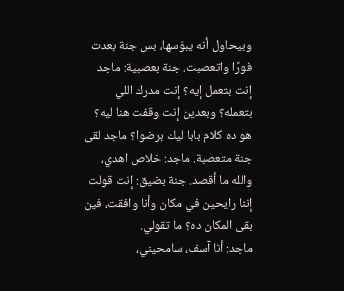وبيحاول أنه يبوّسها، بس جنة بعدت فورًا واتعصبت. جنة بعصبية: ماجد إنت بتعمل إيه؟ إنت مدرك اللي بتعمله؟ وبعدين إنت وقفت هنا ليه؟ هو ده كلام بابا ليك برضوا؟ ماجد لقى جنة متعصبة. ماجد: خلاص اهدي، والله ما أقصد. جنة بضيق: إنت قولت إننا رايحين في مكان وأنا وافقت، فين بقى المكان ده؟ ما تقولي.
ماجد: أنا آسف، سامحيني،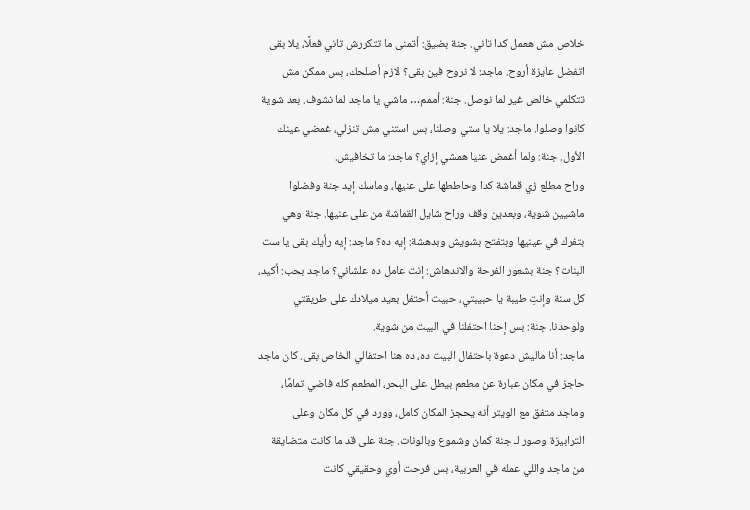خلاص مش هعمل كدا تاني. جنة بضيق: أتمنى ما تتكررش تاني فعلًا، يلا بقى اتفضل عايزة أروح. ماجد: لا نروح فين بقى؟ لازم أصلحك، بس ممكن مش تتكلمي خالص غير لما نوصل. جنة: أممم… ماشي يا ماجد لما نشوف. بعد شوية كانوا وصلوا. ماجد: يلا يا ستي وصلنا، بس استني مش تنزلي، غمضي عينك الأول. جنة: ولما أغمض عنيا همشي إزاي؟ ماجد: ما تخافيش.
وراح مطلع زي قماشة كدا وحاططها على عنيها، وماسك إيد جنة وفضلوا ماشيين شوية، وبعدين وقف وراح شايل القماشة من على عنيها. جنة وهي بتفرك في عينيها وبتفتح بشويش وبدهشة: إيه ده؟ ماجد: إيه رأيك بقى يا ست البنات؟ جنة بشعور الفرحة والاندهاش: إنت عامل ده علشاني؟ ماجد بحب: أكيد، كل سنة وإنتِ طيبة يا حبيبتي، حبيت أحتفل بعيد ميلادك على طريقتي ولوحدنا. جنة: بس إحنا احتفلنا في البيت من شوية.
ماجد: أنا ماليش دعوة باحتفال البيت ده، ده هنا احتفالي الخاص بقى. كان ماجد حاجز في مكان عبارة عن مطعم بيطل على البحر، المطعم كله فاضي تمامًا، وماجد متفق مع الويتر أنه يحجز المكان كامل، وورد في كل مكان وعلى الترابيزة وصور لـ جنة كمان وشموع وبالونات. جنة على قد ما كانت متضايقة من ماجد واللي عمله في العربية، بس فرحت أوي وحقيقي كانت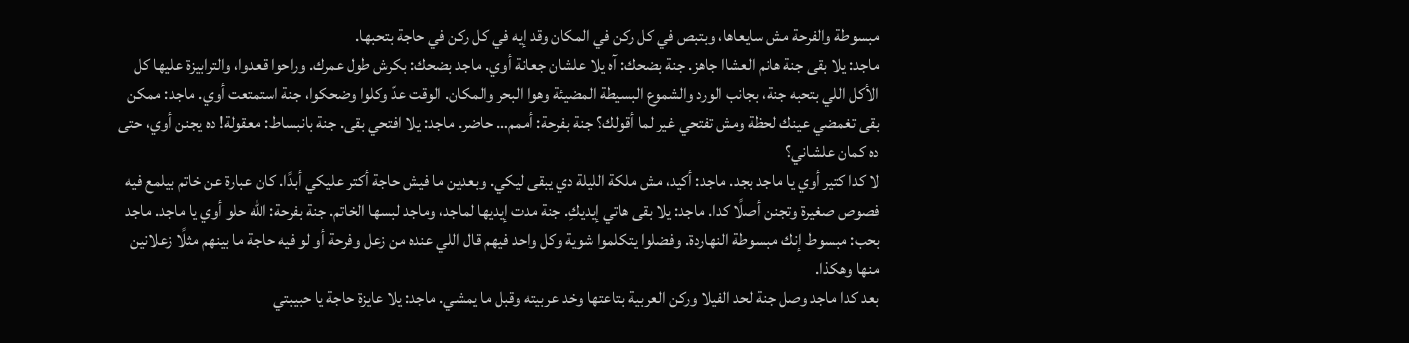مبسوطة والفرحة مش سايعاها، وبتبص في كل ركن في المكان وقد إيه في كل ركن في حاجة بتحبها.
ماجد: يلا بقى جنة هانم العشاا جاهز. جنة بضحك: آه يلا علشان جعانة أوي. ماجد بضحك: بكرش طول عمرك. وراحوا قعدوا، والترابيزة عليها كل الأكل اللي بتحبه جنة، بجانب الورد والشموع البسيطة المضيئة وهوا البحر والمكان. الوقت عدّ وكلوا وضحكوا، جنة استمتعت أوي. ماجد: ممكن بقى تغمضي عينك لحظة ومش تفتحي غير لما أقولك؟ جنة بفرحة: أممم… حاضر. ماجد: يلا افتحي بقى. جنة بانبساط: معقولة! ده يجنن أوي، حتى ده كمان علشاني؟
لا كدا كتير أوي يا ماجد بجد. ماجد: أكيد، مش ملكة الليلة دي يبقى ليكي. وبعدين ما فيش حاجة أكتر عليكي أبدًا. كان عبارة عن خاتم بيلمع فيه فصوص صغيرة وتجنن أصلًا كدا. ماجد: يلا بقى هاتي إيديكِ. جنة مدت إيديها لماجد، وماجد لبسها الخاتم. جنة بفرحة: الله حلو أوي يا ماجد. ماجد بحب: مبسوط إنك مبسوطة النهاردة. وفضلوا يتكلموا شوية وكل واحد فيهم قال اللي عنده من زعل وفرحة أو لو فيه حاجة ما بينهم مثلًا زعلانين منها وهكذا.
بعد كدا ماجد وصل جنة لحد الفيلا وركن العربية بتاعتها وخد عربيته وقبل ما يمشي. ماجد: يلا عايزة حاجة يا حبيبتي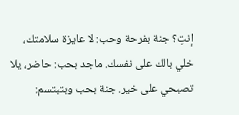إنتِ؟ جنة بفرحة وحب: لا عايزة سلامتك، خلي بالك على نفسك. ماجد بحب: حاضر، يلا تصبحي على خير. جنة بحب وبتبتسم: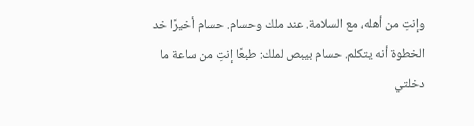وإنتِ من أهله، مع السلامة. عند ملك وحسام. حسام أخيرًا خد الخطوة أنه يتكلم. حسام بيبص لملك: طبعًا إنتِ من ساعة ما دخلتي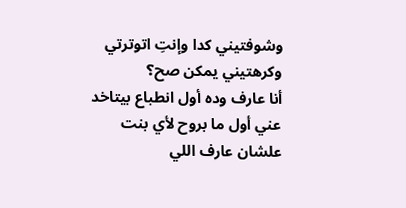وشوفتيني كدا وإنتِ اتوترتي وكرهتيني يمكن صح؟
أنا عارف وده أول انطباع بيتاخد عني أول ما بروح لأي بنت علشان عارف اللي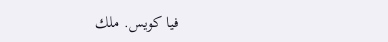فيا كويس. ملك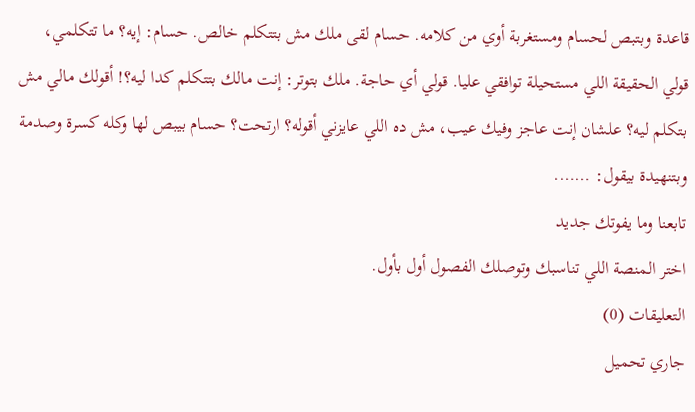قاعدة وبتبص لحسام ومستغربة أوي من كلامه. حسام لقى ملك مش بتتكلم خالص. حسام: إيه؟ ما تتكلمي، قولي الحقيقة اللي مستحيلة توافقي عليا. قولي أي حاجة. ملك بتوتر: إنت مالك بتتكلم كدا ليه؟! أقولك مالي مش بتكلم ليه؟ علشان إنت عاجز وفيك عيب، مش ده اللي عايزني أقوله؟ ارتحت؟ حسام بيبص لها وكله كسرة وصدمة وبتنهيدة بيقول: …….
تابعنا وما يفوتك جديد
اختر المنصة اللي تناسبك وتوصلك الفصول أول بأول.
التعليقات (0)
جاري تحميل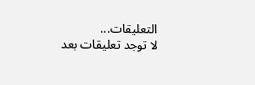التعليقات...
لا توجد تعليقات بعد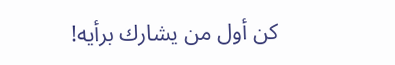كن أول من يشارك برأيه!